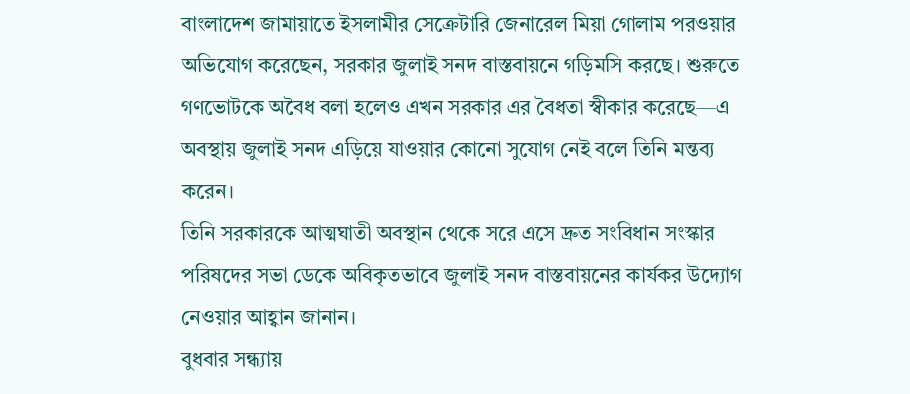বাংলাদেশ জামায়াতে ইসলামীর সেক্রেটারি জেনারেল মিয়া গোলাম পরওয়ার অভিযোগ করেছেন, সরকার জুলাই সনদ বাস্তবায়নে গড়িমসি করছে। শুরুতে গণভোটকে অবৈধ বলা হলেও এখন সরকার এর বৈধতা স্বীকার করেছে—এ অবস্থায় জুলাই সনদ এড়িয়ে যাওয়ার কোনো সুযোগ নেই বলে তিনি মন্তব্য করেন।
তিনি সরকারকে আত্মঘাতী অবস্থান থেকে সরে এসে দ্রুত সংবিধান সংস্কার পরিষদের সভা ডেকে অবিকৃতভাবে জুলাই সনদ বাস্তবায়নের কার্যকর উদ্যোগ নেওয়ার আহ্বান জানান।
বুধবার সন্ধ্যায়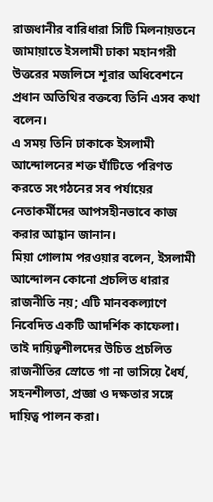রাজধানীর বারিধারা সিটি মিলনায়তনে জামায়াতে ইসলামী ঢাকা মহানগরী উত্তরের মজলিসে শূরার অধিবেশনে প্রধান অতিথির বক্তব্যে তিনি এসব কথা বলেন।
এ সময় তিনি ঢাকাকে ইসলামী আন্দোলনের শক্ত ঘাঁটিতে পরিণত করতে সংগঠনের সব পর্যায়ের নেতাকর্মীদের আপসহীনভাবে কাজ করার আহ্বান জানান।
মিয়া গোলাম পরওয়ার বলেন, ইসলামী আন্দোলন কোনো প্রচলিত ধারার রাজনীতি নয়; এটি মানবকল্যাণে নিবেদিত একটি আদর্শিক কাফেলা। তাই দায়িত্বশীলদের উচিত প্রচলিত রাজনীতির স্রোতে গা না ভাসিয়ে ধৈর্য, সহনশীলতা, প্রজ্ঞা ও দক্ষতার সঙ্গে দায়িত্ব পালন করা।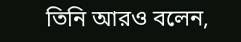তিনি আরও বলেন,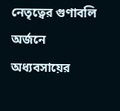নেতৃত্বের গুণাবলি অর্জনে অধ্যবসায়ের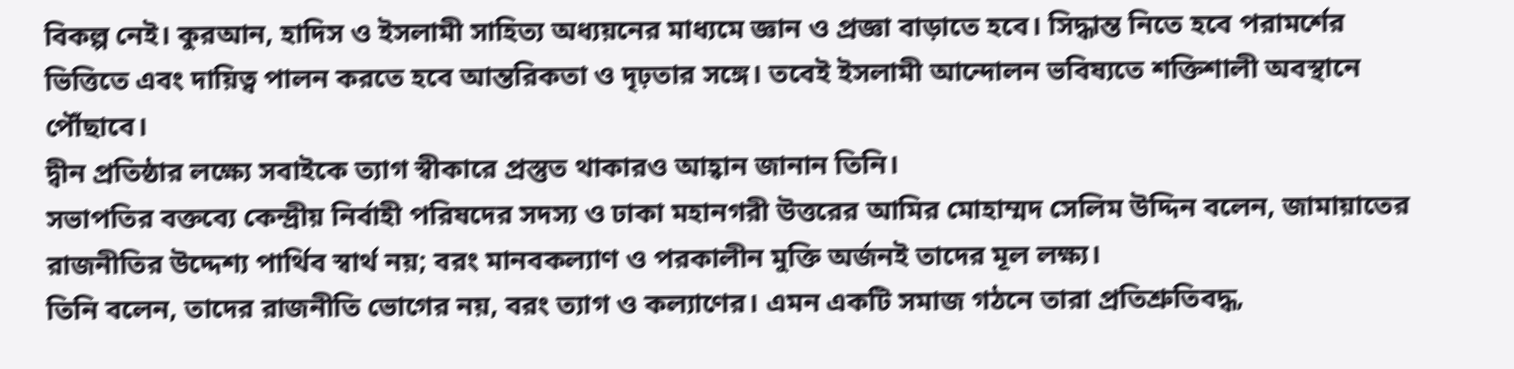বিকল্প নেই। কুরআন, হাদিস ও ইসলামী সাহিত্য অধ্যয়নের মাধ্যমে জ্ঞান ও প্রজ্ঞা বাড়াতে হবে। সিদ্ধান্ত নিতে হবে পরামর্শের ভিত্তিতে এবং দায়িত্ব পালন করতে হবে আন্তরিকতা ও দৃঢ়তার সঙ্গে। তবেই ইসলামী আন্দোলন ভবিষ্যতে শক্তিশালী অবস্থানে পৌঁছাবে।
দ্বীন প্রতিষ্ঠার লক্ষ্যে সবাইকে ত্যাগ স্বীকারে প্রস্তুত থাকারও আহ্বান জানান তিনি।
সভাপতির বক্তব্যে কেন্দ্রীয় নির্বাহী পরিষদের সদস্য ও ঢাকা মহানগরী উত্তরের আমির মোহাম্মদ সেলিম উদ্দিন বলেন, জামায়াতের রাজনীতির উদ্দেশ্য পার্থিব স্বার্থ নয়; বরং মানবকল্যাণ ও পরকালীন মুক্তি অর্জনই তাদের মূল লক্ষ্য।
তিনি বলেন, তাদের রাজনীতি ভোগের নয়, বরং ত্যাগ ও কল্যাণের। এমন একটি সমাজ গঠনে তারা প্রতিশ্রুতিবদ্ধ,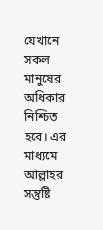যেখানে সকল মানুষের অধিকার নিশ্চিত হবে। এর মাধ্যমে আল্লাহর সন্তুষ্টি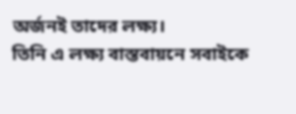অর্জনই তাদের লক্ষ্য।
তিনি এ লক্ষ্য বাস্তবায়নে সবাইকে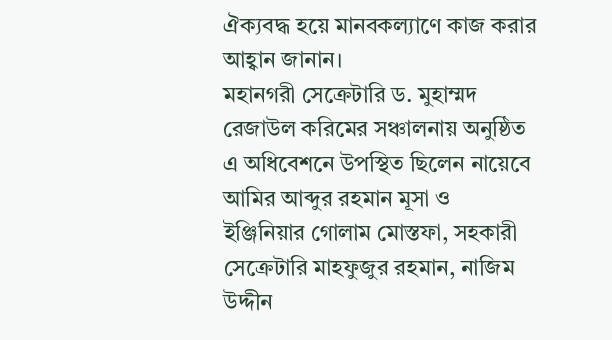ঐক্যবদ্ধ হয়ে মানবকল্যাণে কাজ করার আহ্বান জানান।
মহানগরী সেক্রেটারি ড. মুহাম্মদ রেজাউল করিমের সঞ্চালনায় অনুষ্ঠিত এ অধিবেশনে উপস্থিত ছিলেন নায়েবে আমির আব্দুর রহমান মূসা ও ইঞ্জিনিয়ার গোলাম মোস্তফা, সহকারী সেক্রেটারি মাহফুজুর রহমান, নাজিম উদ্দীন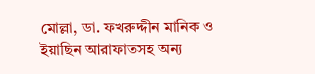মোল্লা, ডা. ফখরুদ্দীন মানিক ও ইয়াছিন আরাফাতসহ অন্য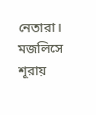নেতারা। মজলিসে শূরায়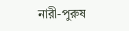নারী-পুরুষ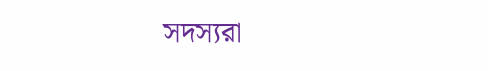সদস্যরা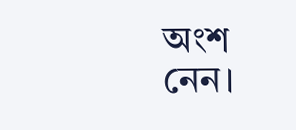অংশ নেন।